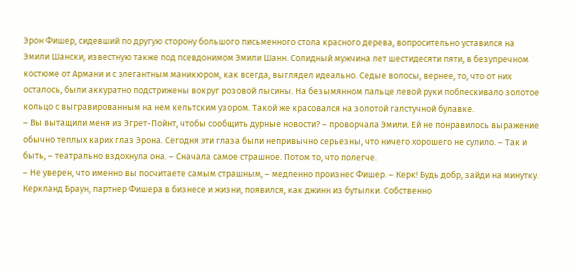Эрон Фишер, сидевший по другую сторону большого письменного стола красного дерева, вопросительно уставился на Эмили Шански, известную также под псевдонимом Эмили Шанн. Солидный мужчина лет шестидесяти пяти, в безупречном костюме от Армани и с элегантным маникюром, как всегда, выглядел идеально. Седые волосы, вернее, то, что от них осталось, были аккуратно подстрижены вокруг розовой лысины. На безымянном пальце левой руки поблескивало золотое кольцо с выгравированным на нем кельтским узором. Такой же красовался на золотой галстучной булавке.
– Вы вытащили меня из Эгрет-Пойнт, чтобы сообщить дурные новости? – проворчала Эмили. Ей не понравилось выражение обычно теплых карих глаз Эрона. Сегодня эти глаза были непривычно серьезны, что ничего хорошего не сулило. – Так и быть, – театрально вздохнула она. – Сначала самое страшное. Потом то, что полегче.
– Не уверен, что именно вы посчитаете самым страшным, – медленно произнес Фишер. – Керк! Будь добр, зайди на минутку.
Керкланд Браун, партнер Фишера в бизнесе и жизни, появился, как джинн из бутылки. Собственно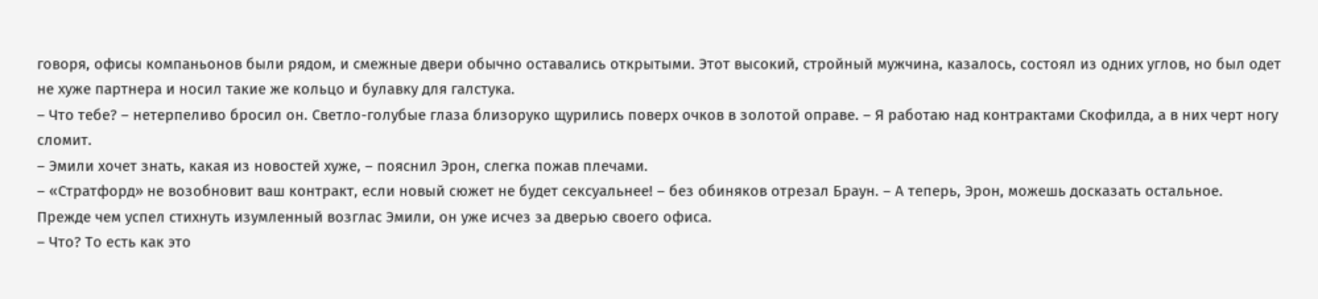говоря, офисы компаньонов были рядом, и смежные двери обычно оставались открытыми. Этот высокий, стройный мужчина, казалось, состоял из одних углов, но был одет не хуже партнера и носил такие же кольцо и булавку для галстука.
– Что тебе? – нетерпеливо бросил он. Светло-голубые глаза близоруко щурились поверх очков в золотой оправе. – Я работаю над контрактами Скофилда, а в них черт ногу сломит.
– Эмили хочет знать, какая из новостей хуже, – пояснил Эрон, слегка пожав плечами.
– «Стратфорд» не возобновит ваш контракт, если новый сюжет не будет сексуальнее! – без обиняков отрезал Браун. – А теперь, Эрон, можешь досказать остальное.
Прежде чем успел стихнуть изумленный возглас Эмили, он уже исчез за дверью своего офиса.
– Что? То есть как это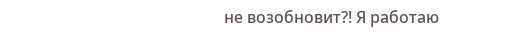не возобновит?! Я работаю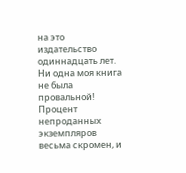на это издательство одиннадцать лет. Ни одна моя книга не была провальной! Процент непроданных экземпляров весьма скромен, и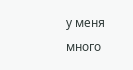у меня много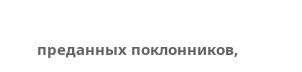преданных поклонников,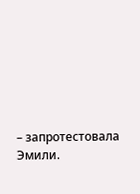– запротестовала Эмили.